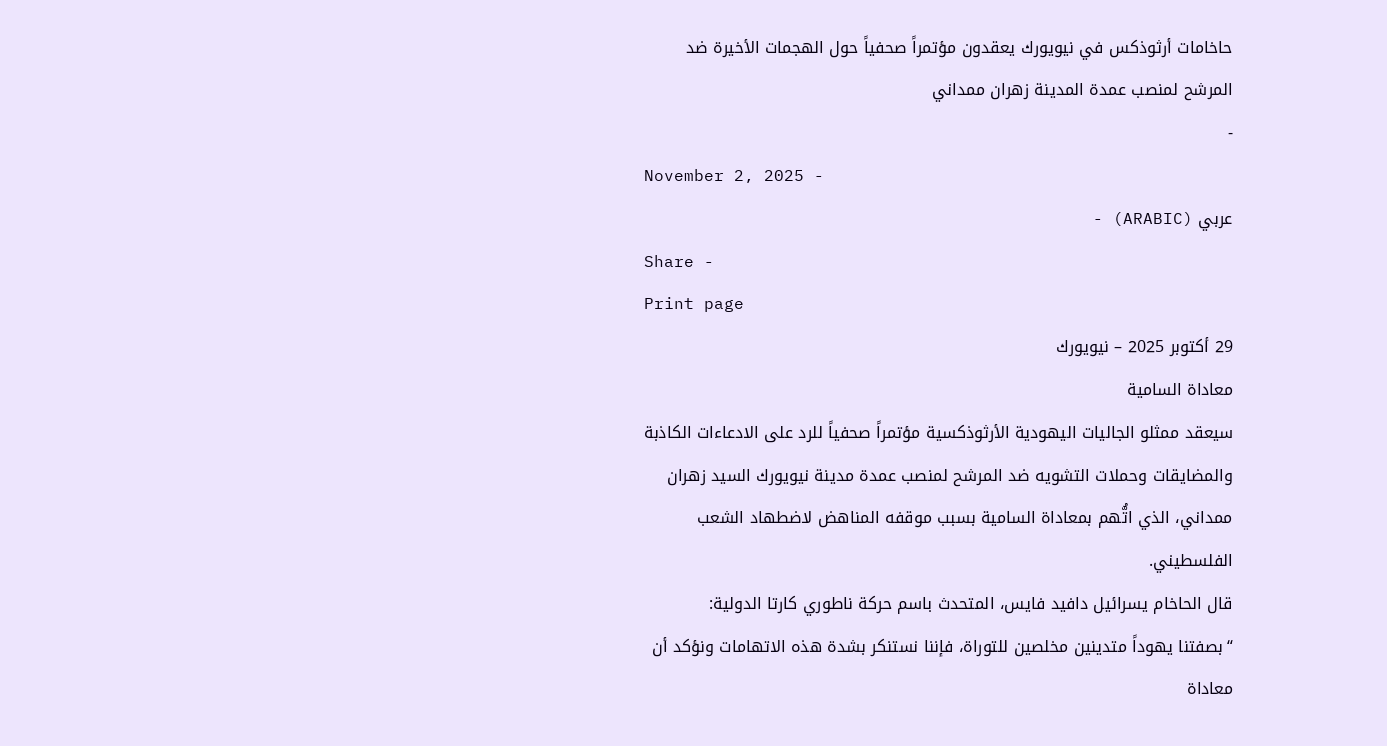حاخامات أرثوذكس في نيويورك يعقدون مؤتمراً صحفياً حول الهجمات الأخيرة ضد المرشح لمنصب عمدة المدينة زهران ممداني
-
November 2, 2025 -
عربي (ARABIC) -
Share -
Print page
29 أكتوبر 2025 – نيويورك
معاداة السامية
سيعقد ممثلو الجاليات اليهودية الأرثوذكسية مؤتمراً صحفياً للرد على الادعاءات الكاذبة والمضايقات وحملات التشويه ضد المرشح لمنصب عمدة مدينة نيويورك السيد زهران ممداني، الذي اتُّهم بمعاداة السامية بسبب موقفه المناهض لاضطهاد الشعب الفلسطيني.
قال الحاخام يسرائيل دافيد فايس، المتحدث باسم حركة ناطوري كارتا الدولية:
“بصفتنا يهوداً متدينين مخلصين للتوراة، فإننا نستنكر بشدة هذه الاتهامات ونؤكد أن معاداة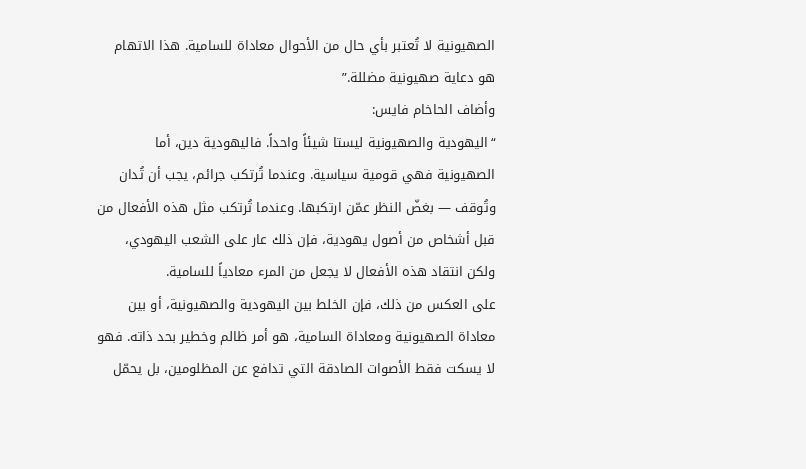الصهيونية لا تُعتبر بأي حال من الأحوال معاداة للسامية. هذا الاتهام هو دعاية صهيونية مضللة.”
وأضاف الحاخام فايس:
“اليهودية والصهيونية ليستا شيئاً واحداً. فاليهودية دين، أما الصهيونية فهي قومية سياسية. وعندما تُرتكب جرائم، يجب أن تُدان وتُوقف — بغضّ النظر عمّن ارتكبها. وعندما تُرتكب مثل هذه الأفعال من قبل أشخاص من أصول يهودية، فإن ذلك عار على الشعب اليهودي، ولكن انتقاد هذه الأفعال لا يجعل من المرء معادياً للسامية.
على العكس من ذلك، فإن الخلط بين اليهودية والصهيونية، أو بين معاداة الصهيونية ومعاداة السامية، هو أمر ظالم وخطير بحد ذاته. فهو لا يسكت فقط الأصوات الصادقة التي تدافع عن المظلومين، بل يحمّل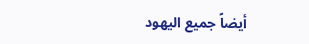أيضاً جميع اليهود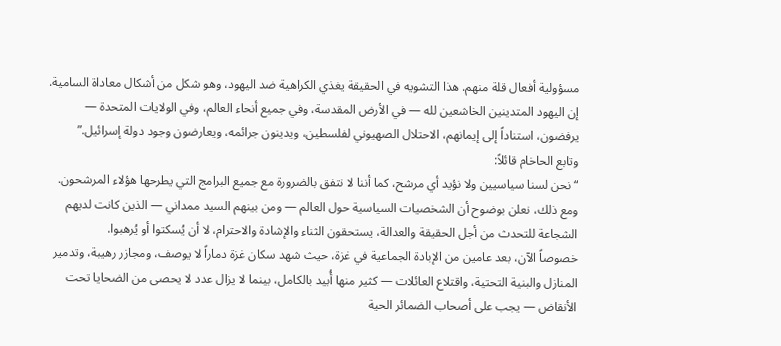مسؤولية أفعال قلة منهم. هذا التشويه في الحقيقة يغذي الكراهية ضد اليهود، وهو شكل من أشكال معاداة السامية.
إن اليهود المتدينين الخاشعين لله — في الأرض المقدسة، وفي جميع أنحاء العالم، وفي الولايات المتحدة — يرفضون، استناداً إلى إيمانهم، الاحتلال الصهيوني لفلسطين، ويدينون جرائمه، ويعارضون وجود دولة إسرائيل.”
وتابع الحاخام قائلاً:
“نحن لسنا سياسيين ولا نؤيد أي مرشح، كما أننا لا نتفق بالضرورة مع جميع البرامج التي يطرحها هؤلاء المرشحون. ومع ذلك، نعلن بوضوح أن الشخصيات السياسية حول العالم — ومن بينهم السيد ممداني — الذين كانت لديهم الشجاعة للتحدث من أجل الحقيقة والعدالة، يستحقون الثناء والإشادة والاحترام، لا أن يُسكتوا أو يُرهبوا.
خصوصاً الآن، بعد عامين من الإبادة الجماعية في غزة، حيث شهد سكان غزة دماراً لا يوصف، ومجازر رهيبة، وتدمير المنازل والبنية التحتية، واقتلاع العائلات — كثير منها أُبيد بالكامل، بينما لا يزال عدد لا يحصى من الضحايا تحت الأنقاض — يجب على أصحاب الضمائر الحية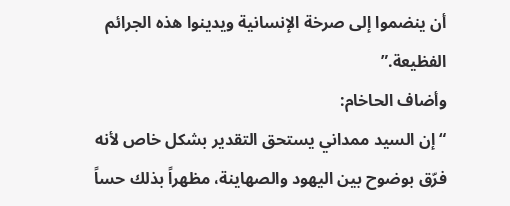أن ينضموا إلى صرخة الإنسانية ويدينوا هذه الجرائم الفظيعة.”
وأضاف الحاخام:
“إن السيد ممداني يستحق التقدير بشكل خاص لأنه فرّق بوضوح بين اليهود والصهاينة، مظهراً بذلك حساً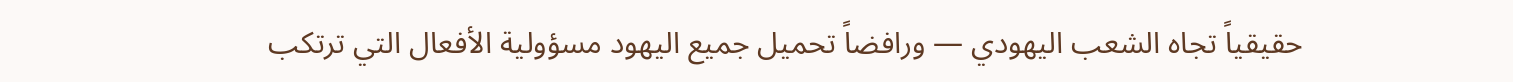حقيقياً تجاه الشعب اليهودي — ورافضاً تحميل جميع اليهود مسؤولية الأفعال التي ترتكب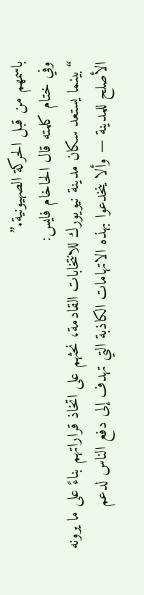باسمهم من قبل الحركة الصهيونية.”
وفي ختام كلمته قال الحاخام فايس:
“بينما يستعد سكان مدينة نيويورك للانتخابات القادمة، نحثهم على اتخاذ قراراتهم بناءً على ما يرونه الأصلح للمدينة — وألا ينخدعوا بهذه الاتهامات الكاذبة التي تهدف إلى دفع الناس لدعم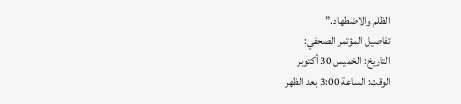الظلم والاضطهاد.”
تفاصيل المؤتمر الصحفي:
التاريخ: الخميس 30 أكتوبر
الوقت: الساعة 3:00 بعد الظهر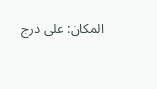المكان: على درج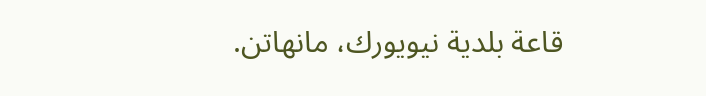قاعة بلدية نيويورك، مانهاتن.